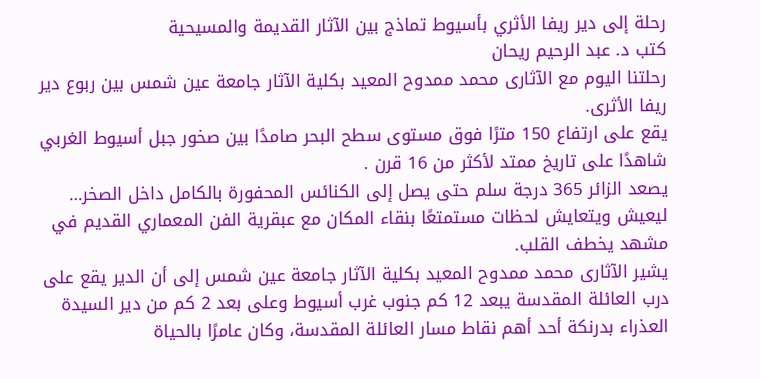رحلة إلى دير ريفا الأثري بأسيوط تماذج بين الآثار القديمة والمسيحية
كتب د. عبد الرحيم ريحان
رحلتنا اليوم مع الآثارى محمد ممدوح المعيد بكلية الآثار جامعة عين شمس بين ربوع دير ريفا الأثرى.
يقع على ارتفاع 150 مترًا فوق مستوى سطح البحر صامدًا بين صخور جبل أسيوط الغربي شاهدًا على تاريخ ممتد لأكثر من 16 قرن .
يصعد الزائر 365 درجة سلم حتى يصل إلى الكنائس المحفورة بالكامل داخل الصخر… ليعيش ويتعايش لحظات مستمتعًا بنقاء المكان مع عبقرية الفن المعماري القديم في مشهد يخطف القلب.
يشير الآثارى محمد ممدوح المعيد بكلية الآثار جامعة عين شمس إلى أن الدير يقع على درب العائلة المقدسة يبعد 12 كم جنوب غرب أسيوط وعلى بعد 2 كم من دير السيدة العذراء بدرنكة أحد أهم نقاط مسار العائلة المقدسة، وكان عامرًا بالحياة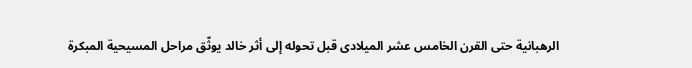الرهبانية حتى القرن الخامس عشر الميلادى قبل تحوله إلى أثر خالد يوثّق مراحل المسيحية المبكرة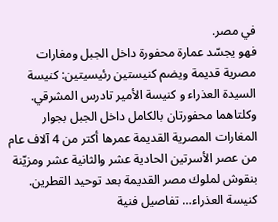في مصر.
فهو يجسّد عمارة محفورة داخل الجبل ومغارات مصرية قديمة ويضم كنيستين رئيسيتين: كنيسة السيدة العذراء و كنيسة الأمير تادرس المشرقي.
وكلتاهما محفورتان بالكامل داخل الجبل بجوار المغارات المصرية القديمة عمرها أكتر من 4 آلاف عام من عصر الأسرتين الحادية عشر والثانية عشر ومزيّنة بنقوش لملوك مصر القديمة بعد توحيد القطرين.
كنيسة العذراء… تفاصيل فنية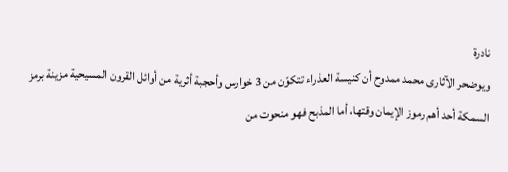نادرة
ويوضحر الآثارى محمد ممدوح أن كنيسة العذراء تتكوّن من 3 خوارس وأحجبة أثرية من أوائل القرون المسيحية مزينة برمز السمكة أحد أهم رموز الإيمان وقتها، أما المذبح فهو منحوت من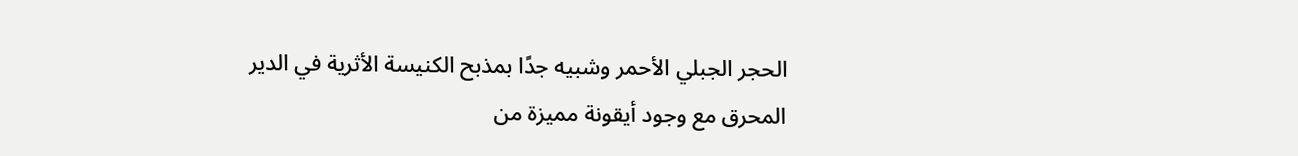الحجر الجبلي الأحمر وشبيه جدًا بمذبح الكنيسة الأثرية في الدير المحرق مع وجود أيقونة مميزة من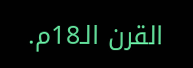القرن الـ18م.